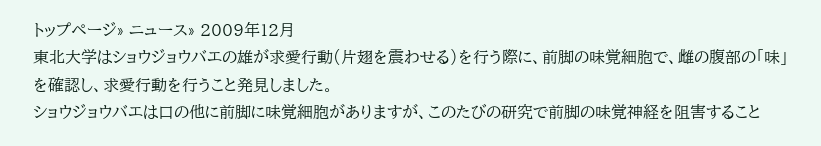トップページ» ニュース» 2009年12月
東北大学はショウジョウバエの雄が求愛行動(片翅を震わせる)を行う際に、前脚の味覚細胞で、雌の腹部の「味」を確認し、求愛行動を行うこと発見しました。
ショウジョウバエは口の他に前脚に味覚細胞がありますが、このたびの研究で前脚の味覚神経を阻害すること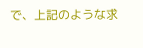で、上記のような求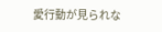愛行動が見られな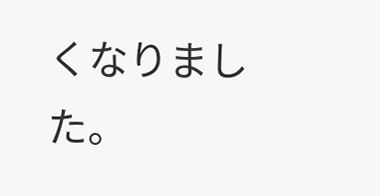くなりました。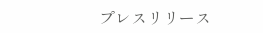プレスリリース